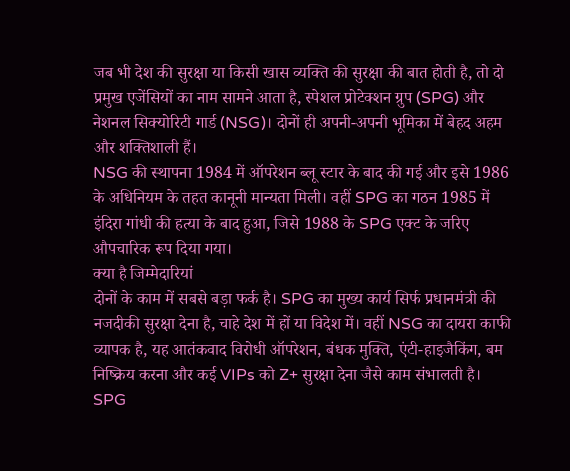जब भी देश की सुरक्षा या किसी खास व्यक्ति की सुरक्षा की बात होती है, तो दो प्रमुख एजेंसियों का नाम सामने आता है, स्पेशल प्रोटेक्शन ग्रुप (SPG) और नेशनल सिक्योरिटी गार्ड (NSG)। दोनों ही अपनी-अपनी भूमिका में बेहद अहम और शक्तिशाली हैं।
NSG की स्थापना 1984 में ऑपरेशन ब्लू स्टार के बाद की गई और इसे 1986 के अधिनियम के तहत कानूनी मान्यता मिली। वहीं SPG का गठन 1985 में इंदिरा गांधी की हत्या के बाद हुआ, जिसे 1988 के SPG एक्ट के जरिए औपचारिक रूप दिया गया।
क्या है जिम्मेदारियां
दोनों के काम में सबसे बड़ा फर्क है। SPG का मुख्य कार्य सिर्फ प्रधानमंत्री की नजदीकी सुरक्षा देना है, चाहे देश में हों या विदेश में। वहीं NSG का दायरा काफी व्यापक है, यह आतंकवाद विरोधी ऑपरेशन, बंधक मुक्ति, एंटी-हाइजैकिंग, बम निष्क्रिय करना और कई VIPs को Z+ सुरक्षा देना जैसे काम संभालती है।
SPG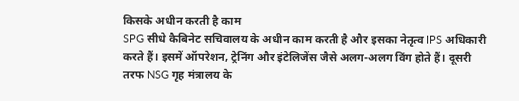किसके अधीन करती है काम
SPG सीधे कैबिनेट सचिवालय के अधीन काम करती है और इसका नेतृत्व IPS अधिकारी करते हैं। इसमें ऑपरेशन, ट्रेनिंग और इंटेलिजेंस जैसे अलग-अलग विंग होते हैं। दूसरी तरफ NSG गृह मंत्रालय के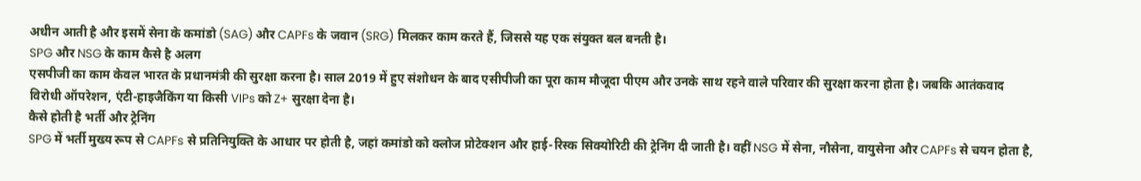अधीन आती है और इसमें सेना के कमांडो (SAG) और CAPFs के जवान (SRG) मिलकर काम करते हैं, जिससे यह एक संयुक्त बल बनती है।
SPG और NSG के काम कैसे है अलग
एसपीजी का काम केवल भारत के प्रधानमंत्री की सुरक्षा करना है। साल 2019 में हुए संशोधन के बाद एसीपीजी का पूरा काम मौजूदा पीएम और उनके साथ रहने वाले परिवार की सुरक्षा करना होता है। जबकि आतंकवाद विरोधी ऑपरेशन, एंटी-हाइजैकिंग या किसी VIPs को Z+ सुरक्षा देना है।
कैसे होती है भर्ती और ट्रेनिंग
SPG में भर्ती मुख्य रूप से CAPFs से प्रतिनियुक्ति के आधार पर होती है, जहां कमांडो को क्लोज प्रोटेक्शन और हाई-रिस्क सिक्योरिटी की ट्रेनिंग दी जाती है। वहीं NSG में सेना, नौसेना, वायुसेना और CAPFs से चयन होता है,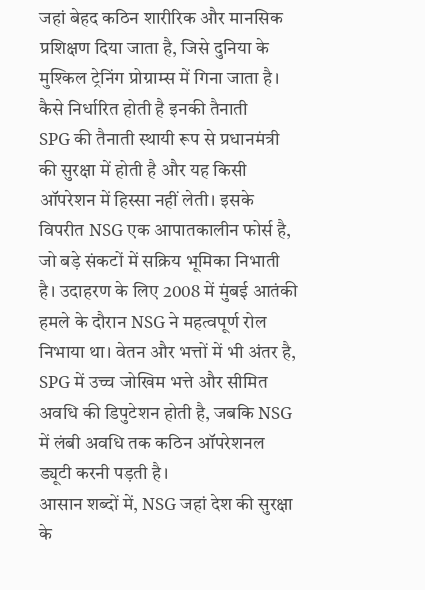जहां बेहद कठिन शारीरिक और मानसिक प्रशिक्षण दिया जाता है, जिसे दुनिया के मुश्किल ट्रेनिंग प्रोग्राम्स में गिना जाता है।
कैसे निर्धारित होती है इनकी तैनाती
SPG की तैनाती स्थायी रूप से प्रधानमंत्री की सुरक्षा में होती है और यह किसी ऑपरेशन में हिस्सा नहीं लेती। इसके विपरीत NSG एक आपातकालीन फोर्स है, जो बड़े संकटों में सक्रिय भूमिका निभाती है। उदाहरण के लिए 2008 में मुंबई आतंकी हमले के दौरान NSG ने महत्वपूर्ण रोल निभाया था। वेतन और भत्तों में भी अंतर है, SPG में उच्च जोखिम भत्ते और सीमित अवधि की डिपुटेशन होती है, जबकि NSG में लंबी अवधि तक कठिन ऑपरेशनल ड्यूटी करनी पड़ती है।
आसान शब्दों में, NSG जहां देश की सुरक्षा के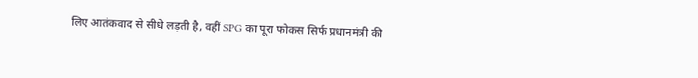लिए आतंकवाद से सीधे लड़ती है, वहीं SPG का पूरा फोकस सिर्फ प्रधानमंत्री की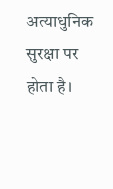अत्याधुनिक सुरक्षा पर होता है।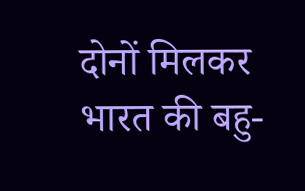दोनों मिलकर भारत की बहु-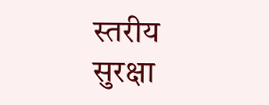स्तरीय सुरक्षा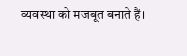व्यवस्था को मजबूत बनाते हैं।